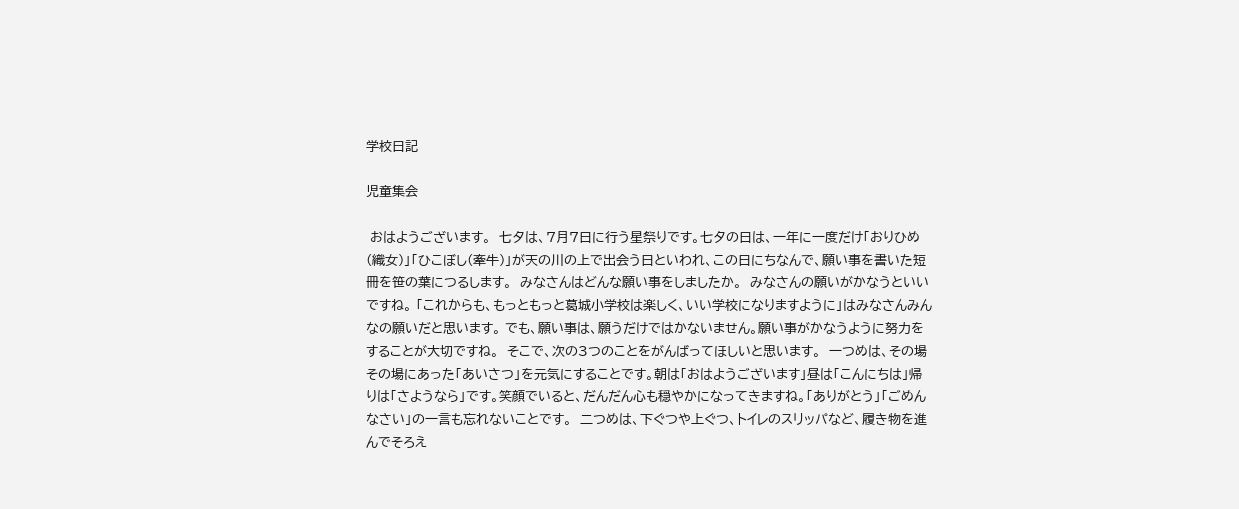学校日記

児童集会

 おはようございます。  七夕は、7月7日に行う星祭りです。七夕の日は、一年に一度だけ「おりひめ(織女)」「ひこぼし(牽牛)」が天の川の上で出会う日といわれ、この日にちなんで、願い事を書いた短冊を笹の葉につるします。  みなさんはどんな願い事をしましたか。  みなさんの願いがかなうといいですね。 「これからも、もっともっと葛城小学校は楽しく、いい学校になりますように」はみなさんみんなの願いだと思います。 でも、願い事は、願うだけではかないません。願い事がかなうように努力をすることが大切ですね。  そこで、次の3つのことをがんばってほしいと思います。  一つめは、その場その場にあった「あいさつ」を元気にすることです。朝は「おはようございます」昼は「こんにちは」帰りは「さようなら」です。笑顔でいると、だんだん心も穏やかになってきますね。「ありがとう」「ごめんなさい」の一言も忘れないことです。  二つめは、下ぐつや上ぐつ、トイレのスリッパなど、履き物を進んでそろえ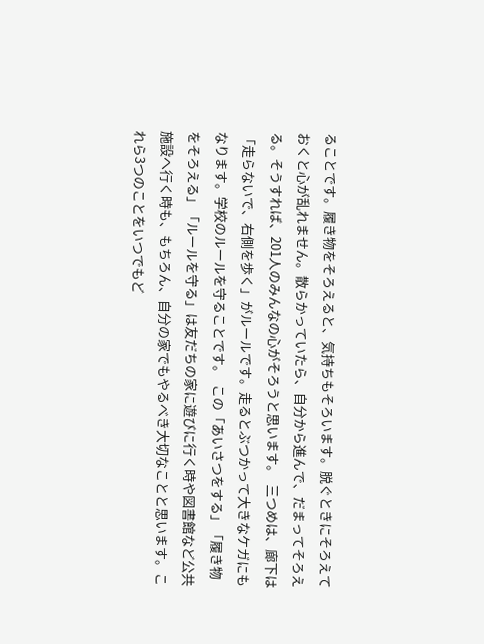ることです。履き物をそろえると、気持ちもそろいます。脱ぐときにそろえておくと心が乱れません。散らかっていたら、自分から進んで、だまってそろえる。そうすれば、201人のみんなの心がそろうと思います。  三つめは、廊下は「走らないで、右側を歩く」がルールです。走るとぶつかって大きなケガにもなります。学校のルールを守ることです。  この「あいさつをする」「履き物をそろえる」「ルールを守る」は友だちの家に遊びに行く時や図書館など公共施設へ行く時も、もちろん、自分の家でもやるべき大切なことと思います。これら3つのことをいつでもど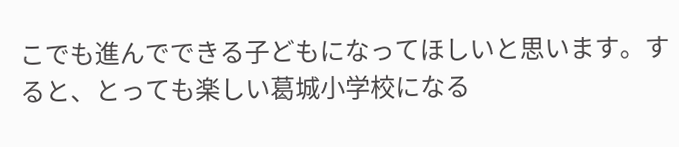こでも進んでできる子どもになってほしいと思います。すると、とっても楽しい葛城小学校になる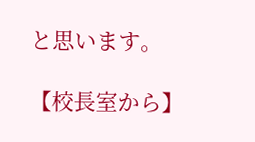と思います。

【校長室から】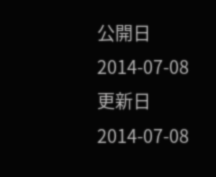公開日
2014-07-08
更新日
2014-07-08